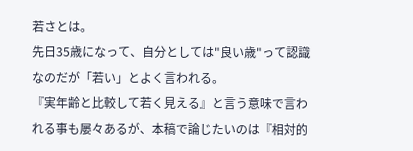若さとは。
先日35歳になって、自分としては"良い歳"って認識なのだが「若い」とよく言われる。
『実年齢と比較して若く見える』と言う意味で言われる事も屡々あるが、本稿で論じたいのは『相対的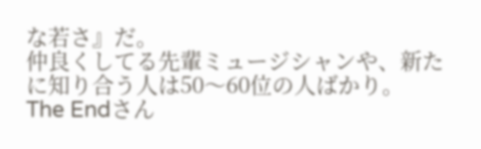な若さ』だ。
仲良くしてる先輩ミュージシャンや、新たに知り合う人は50〜60位の人ばかり。
The Endさん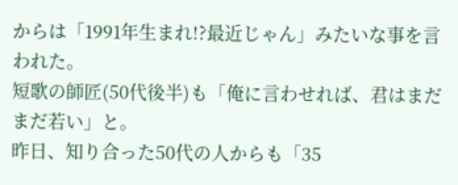からは「1991年生まれ!?最近じゃん」みたいな事を言われた。
短歌の師匠(50代後半)も「俺に言わせれば、君はまだまだ若い」と。
昨日、知り合った50代の人からも「35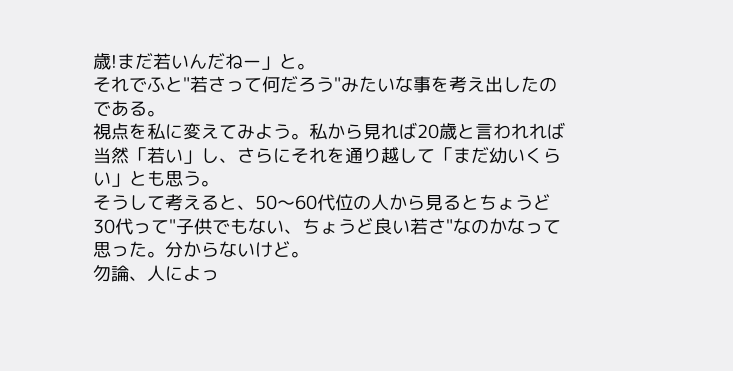歳!まだ若いんだねー」と。
それでふと"若さって何だろう"みたいな事を考え出したのである。
視点を私に変えてみよう。私から見れば20歳と言われれば当然「若い」し、さらにそれを通り越して「まだ幼いくらい」とも思う。
そうして考えると、50〜60代位の人から見るとちょうど30代って"子供でもない、ちょうど良い若さ"なのかなって思った。分からないけど。
勿論、人によっ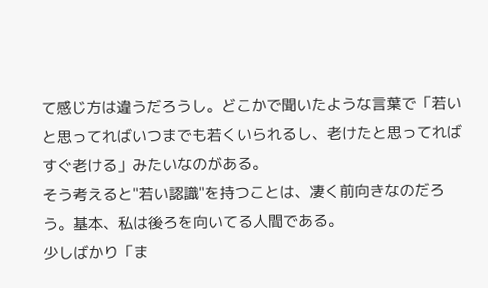て感じ方は違うだろうし。どこかで聞いたような言葉で「若いと思ってればいつまでも若くいられるし、老けたと思ってればすぐ老ける」みたいなのがある。
そう考えると"若い認識"を持つことは、凄く前向きなのだろう。基本、私は後ろを向いてる人間である。
少しばかり「ま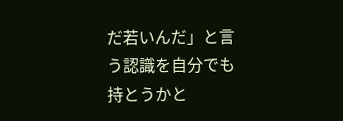だ若いんだ」と言う認識を自分でも持とうかと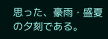思った、豪雨・盛夏の夕刻である。